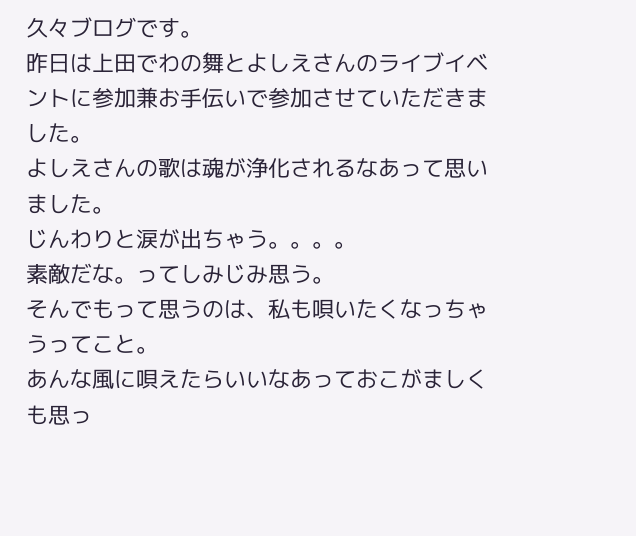久々ブログです。
昨日は上田でわの舞とよしえさんのライブイベントに参加兼お手伝いで参加させていただきました。
よしえさんの歌は魂が浄化されるなあって思いました。
じんわりと涙が出ちゃう。。。。
素敵だな。ってしみじみ思う。
そんでもって思うのは、私も唄いたくなっちゃうってこと。
あんな風に唄えたらいいなあっておこがましくも思っ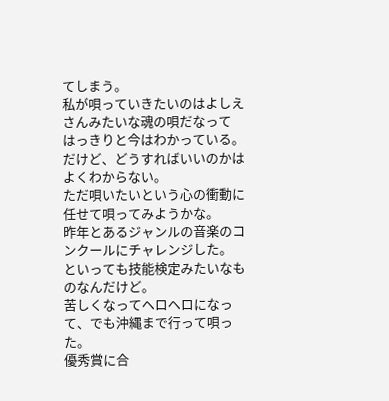てしまう。
私が唄っていきたいのはよしえさんみたいな魂の唄だなって
はっきりと今はわかっている。
だけど、どうすればいいのかはよくわからない。
ただ唄いたいという心の衝動に任せて唄ってみようかな。
昨年とあるジャンルの音楽のコンクールにチャレンジした。
といっても技能検定みたいなものなんだけど。
苦しくなってヘロヘロになって、でも沖縄まで行って唄った。
優秀賞に合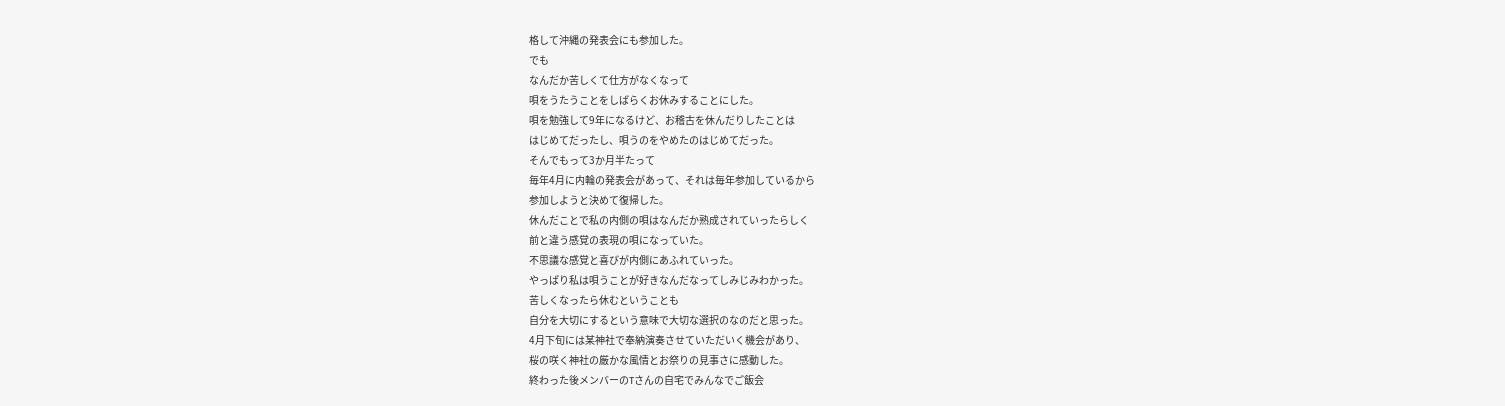格して沖縄の発表会にも参加した。
でも
なんだか苦しくて仕方がなくなって
唄をうたうことをしばらくお休みすることにした。
唄を勉強して9年になるけど、お稽古を休んだりしたことは
はじめてだったし、唄うのをやめたのはじめてだった。
そんでもって3か月半たって
毎年4月に内輪の発表会があって、それは毎年参加しているから
参加しようと決めて復帰した。
休んだことで私の内側の唄はなんだか熟成されていったらしく
前と違う感覚の表現の唄になっていた。
不思議な感覚と喜びが内側にあふれていった。
やっぱり私は唄うことが好きなんだなってしみじみわかった。
苦しくなったら休むということも
自分を大切にするという意味で大切な選択のなのだと思った。
4月下旬には某神社で奉納演奏させていただいく機会があり、
桜の咲く神社の厳かな風情とお祭りの見事さに感動した。
終わった後メンバーのTさんの自宅でみんなでご飯会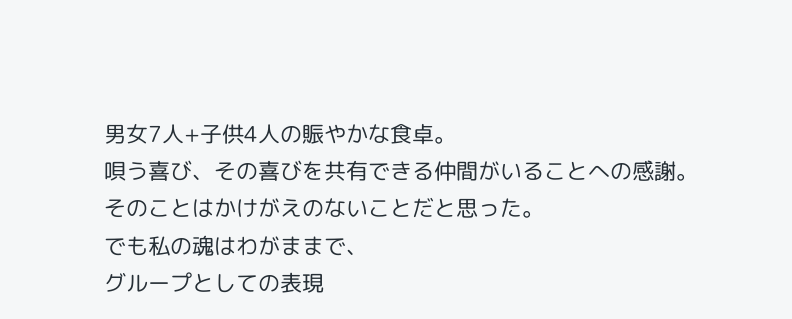男女7人+子供4人の賑やかな食卓。
唄う喜び、その喜びを共有できる仲間がいることへの感謝。
そのことはかけがえのないことだと思った。
でも私の魂はわがままで、
グループとしての表現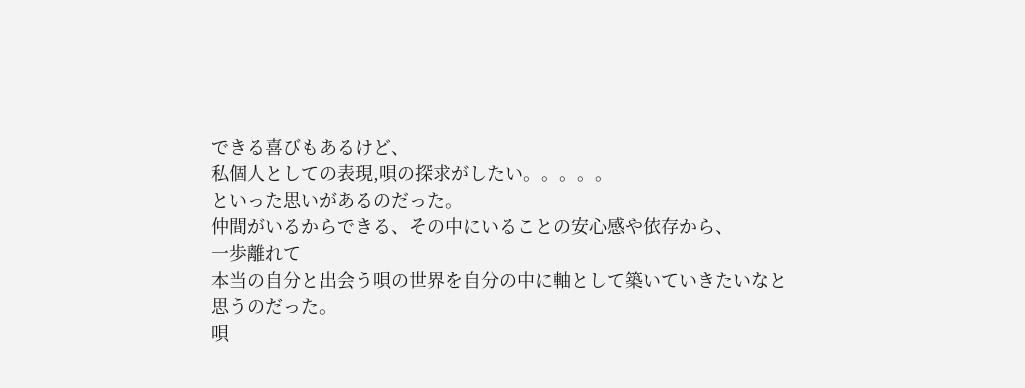できる喜びもあるけど、
私個人としての表現,唄の探求がしたい。。。。。
といった思いがあるのだった。
仲間がいるからできる、その中にいることの安心感や依存から、
一歩離れて
本当の自分と出会う唄の世界を自分の中に軸として築いていきたいなと
思うのだった。
唄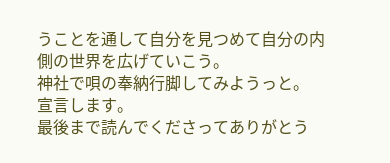うことを通して自分を見つめて自分の内側の世界を広げていこう。
神社で唄の奉納行脚してみようっと。
宣言します。
最後まで読んでくださってありがとう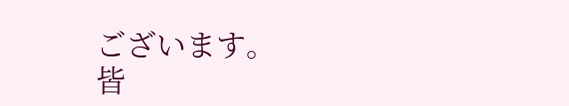ございます。
皆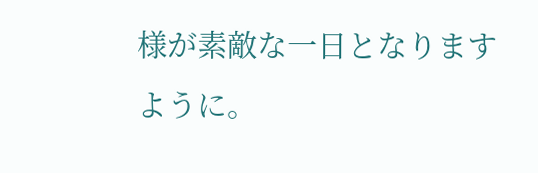様が素敵な一日となりますように。